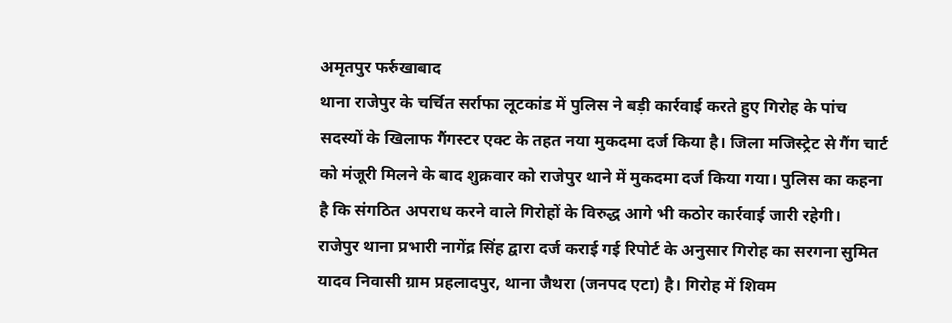अमृतपुर फर्रुखाबाद
थाना राजेपुर के चर्चित सर्राफा लूटकांड में पुलिस ने बड़ी कार्रवाई करते हुए गिरोह के पांच सदस्यों के खिलाफ गैंगस्टर एक्ट के तहत नया मुकदमा दर्ज किया है। जिला मजिस्ट्रेट से गैंग चार्ट को मंजूरी मिलने के बाद शुक्रवार को राजेपुर थाने में मुकदमा दर्ज किया गया। पुलिस का कहना है कि संगठित अपराध करने वाले गिरोहों के विरुद्ध आगे भी कठोर कार्रवाई जारी रहेगी।
राजेपुर थाना प्रभारी नागेंद्र सिंह द्वारा दर्ज कराई गई रिपोर्ट के अनुसार गिरोह का सरगना सुमित यादव निवासी ग्राम प्रहलादपुर, थाना जैथरा (जनपद एटा) है। गिरोह में शिवम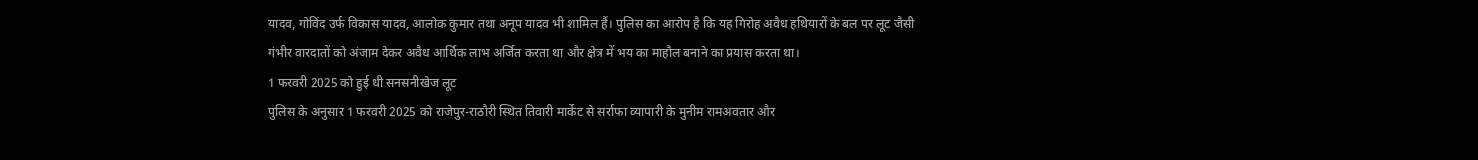यादव, गोविंद उर्फ विकास यादव, आलोक कुमार तथा अनूप यादव भी शामिल हैं। पुलिस का आरोप है कि यह गिरोह अवैध हथियारों के बल पर लूट जैसी गंभीर वारदातों को अंजाम देकर अवैध आर्थिक लाभ अर्जित करता था और क्षेत्र में भय का माहौल बनाने का प्रयास करता था।
1 फरवरी 2025 को हुई थी सनसनीखेज लूट
पुलिस के अनुसार 1 फरवरी 2025 को राजेपुर-राठौरी स्थित तिवारी मार्केट से सर्राफा व्यापारी के मुनीम रामअवतार और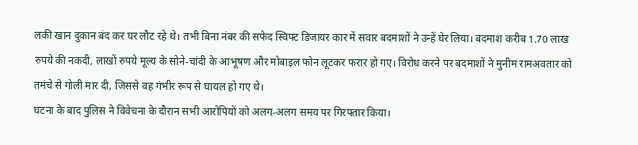लकी खान दुकान बंद कर घर लौट रहे थे। तभी बिना नंबर की सफेद स्विफ्ट डिजायर कार में सवार बदमाशों ने उन्हें घेर लिया। बदमाश करीब 1.70 लाख रुपये की नकदी, लाखों रुपये मूल्य के सोने-चांदी के आभूषण और मोबाइल फोन लूटकर फरार हो गए। विरोध करने पर बदमाशों ने मुनीम रामअवतार को तमंचे से गोली मार दी, जिससे वह गंभीर रूप से घायल हो गए थे।
घटना के बाद पुलिस ने विवेचना के दौरान सभी आरोपियों को अलग-अलग समय पर गिरफ्तार किया।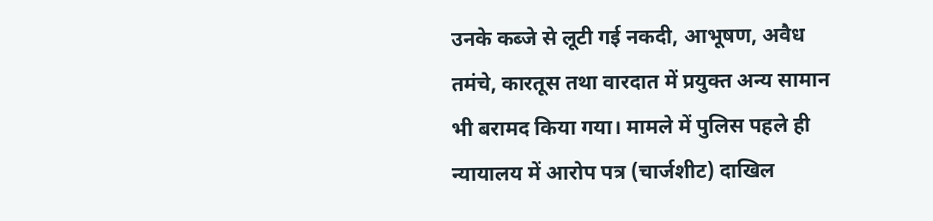उनके कब्जे से लूटी गई नकदी, आभूषण, अवैध तमंचे, कारतूस तथा वारदात में प्रयुक्त अन्य सामान भी बरामद किया गया। मामले में पुलिस पहले ही न्यायालय में आरोप पत्र (चार्जशीट) दाखिल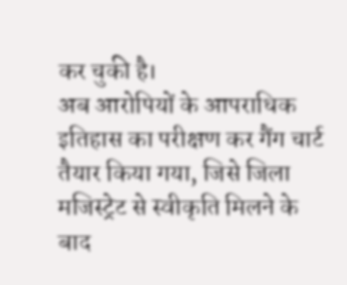कर चुकी है।
अब आरोपियों के आपराधिक इतिहास का परीक्षण कर गैंग चार्ट तैयार किया गया, जिसे जिला मजिस्ट्रेट से स्वीकृति मिलने के बाद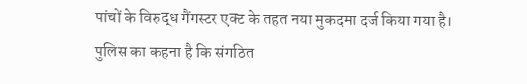पांचों के विरुद्ध गैंगस्टर एक्ट के तहत नया मुकदमा दर्ज किया गया है। पुलिस का कहना है कि संगठित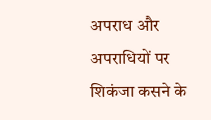अपराध और अपराधियों पर शिकंजा कसने के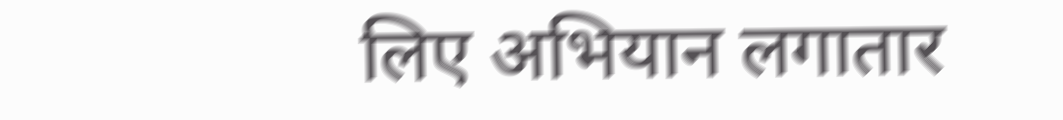लिए अभियान लगातार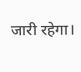जारी रहेगा।